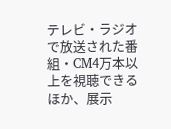テレビ・ラジオで放送された番組・CM4万本以上を視聴できるほか、展示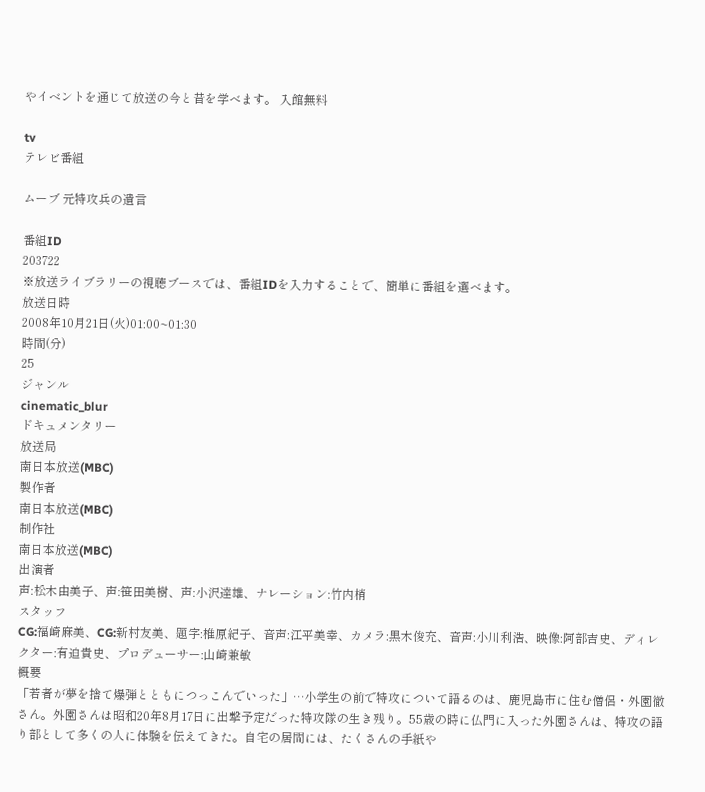やイベントを通じて放送の今と昔を学べます。 入館無料

tv
テレビ番組

ムーブ 元特攻兵の遺言

番組ID
203722
※放送ライブラリーの視聴ブースでは、番組IDを入力することで、簡単に番組を選べます。
放送日時
2008年10月21日(火)01:00~01:30
時間(分)
25
ジャンル
cinematic_blur
ドキュメンタリー
放送局
南日本放送(MBC)
製作者
南日本放送(MBC)
制作社
南日本放送(MBC)
出演者
声:松木由美子、声:笹田美樹、声:小沢達雄、ナレーション:竹内梢
スタッフ
CG:福崎麻美、CG:新村友美、題字:椎原紀子、音声:江平美幸、カメラ:黒木俊充、音声:小川利浩、映像:阿部吉史、ディレクター:有迫貴史、プロデューサー:山崎兼敏
概要
「若者が夢を捨て爆弾とともにつっこんでいった」…小学生の前で特攻について語るのは、鹿児島市に住む僧侶・外園徹さん。外園さんは昭和20年8月17日に出撃予定だった特攻隊の生き残り。55歳の時に仏門に入った外園さんは、特攻の語り部として多くの人に体験を伝えてきた。自宅の居間には、たくさんの手紙や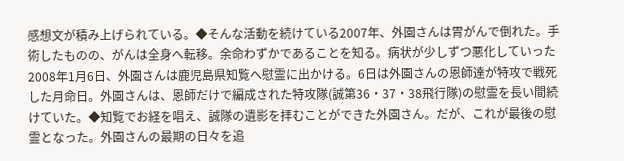感想文が積み上げられている。◆そんな活動を続けている2007年、外園さんは胃がんで倒れた。手術したものの、がんは全身へ転移。余命わずかであることを知る。病状が少しずつ悪化していった2008年1月6日、外園さんは鹿児島県知覧へ慰霊に出かける。6日は外園さんの恩師達が特攻で戦死した月命日。外園さんは、恩師だけで編成された特攻隊(誠第36・37・38飛行隊)の慰霊を長い間続けていた。◆知覧でお経を唱え、誠隊の遺影を拝むことができた外園さん。だが、これが最後の慰霊となった。外園さんの最期の日々を追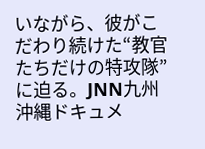いながら、彼がこだわり続けた“教官たちだけの特攻隊”に迫る。JNN九州沖縄ドキュメ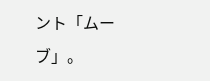ント「ムーブ」。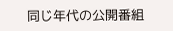同じ年代の公開番組